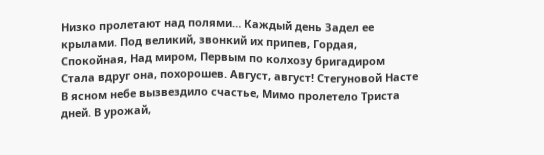Низко пролетают над полями… Каждый день Задел ее крылами. Под великий, звонкий их припев, Гордая, Спокойная, Над миром, Первым по колхозу бригадиром Стала вдруг она, похорошев. Август, август! Стегуновой Насте В ясном небе вызвездило счастье, Мимо пролетело Триста дней. В урожай,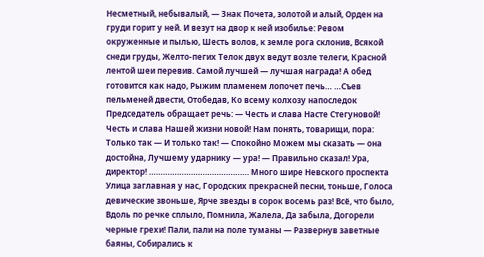Несметный, небывалый, — Знак Почета, золотой и алый, Орден на груди горит у ней. И везут на двор к ней изобилье: Ревом окруженные и пылью, Шесть волов, к земле рога склонив, Всякой снеди груды, Желто-пегих Телок двух ведут возле телеги, Красной лентой шеи перевив. Самой лучшей — лучшая награда! А обед готовится как надо, Рыжим пламенем лопочет печь… …Съев пельменей двести, Отобедав, Ко всему колхозу напоследок Председатель обращает речь: — Честь и слава Насте Стегуновой! Честь и слава Нашей жизни новой! Нам понять, товарищи, пора: Только так — И только так! — Спокойно Можем мы сказать — она достойна, Лучшему ударнику — ура! — Правильно сказал! Ура, директор! ……………………………………. Много шире Невского проспекта Улица заглавная у нас, Городских прекрасней песни, тоньше, Голоса девические звоньше, Ярче звезды в сорок восемь раз! Всё, что было, Вдоль по речке сплыло, Помнила, Жалела, Да забыла, Догорели черные грехи! Пали, пали на поле туманы — Развернув заветные баяны, Собирались к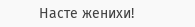Насте женихи!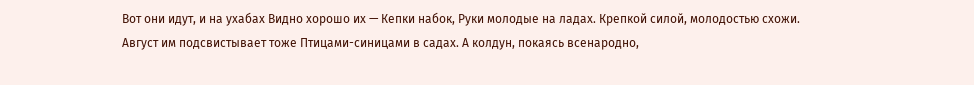Вот они идут, и на ухабах Видно хорошо их — Кепки набок, Руки молодые на ладах. Крепкой силой, молодостью схожи. Август им подсвистывает тоже Птицами-синицами в садах. А колдун, покаясь всенародно,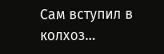Сам вступил в колхоз…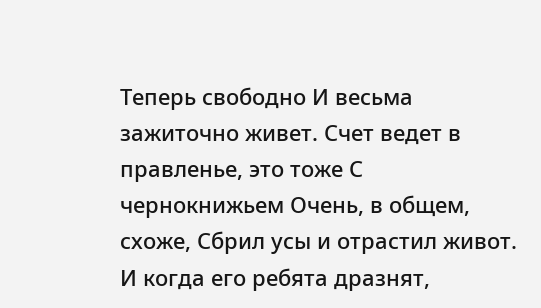Теперь свободно И весьма зажиточно живет. Счет ведет в правленье, это тоже С чернокнижьем Очень, в общем, схоже, Сбрил усы и отрастил живот. И когда его ребята дразнят,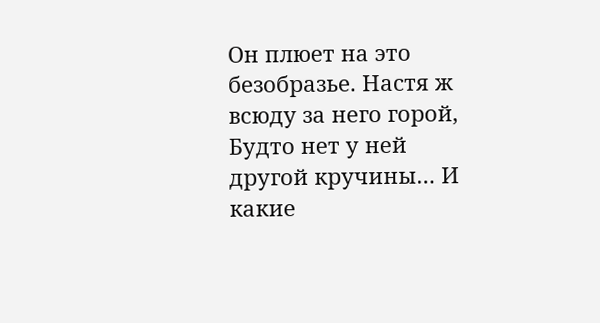Он плюет на это безобразье. Настя ж всюду за него горой, Будто нет у ней другой кручины… И какие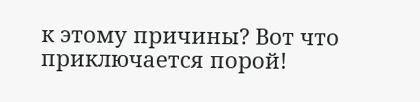к этому причины? Вот что приключается порой!